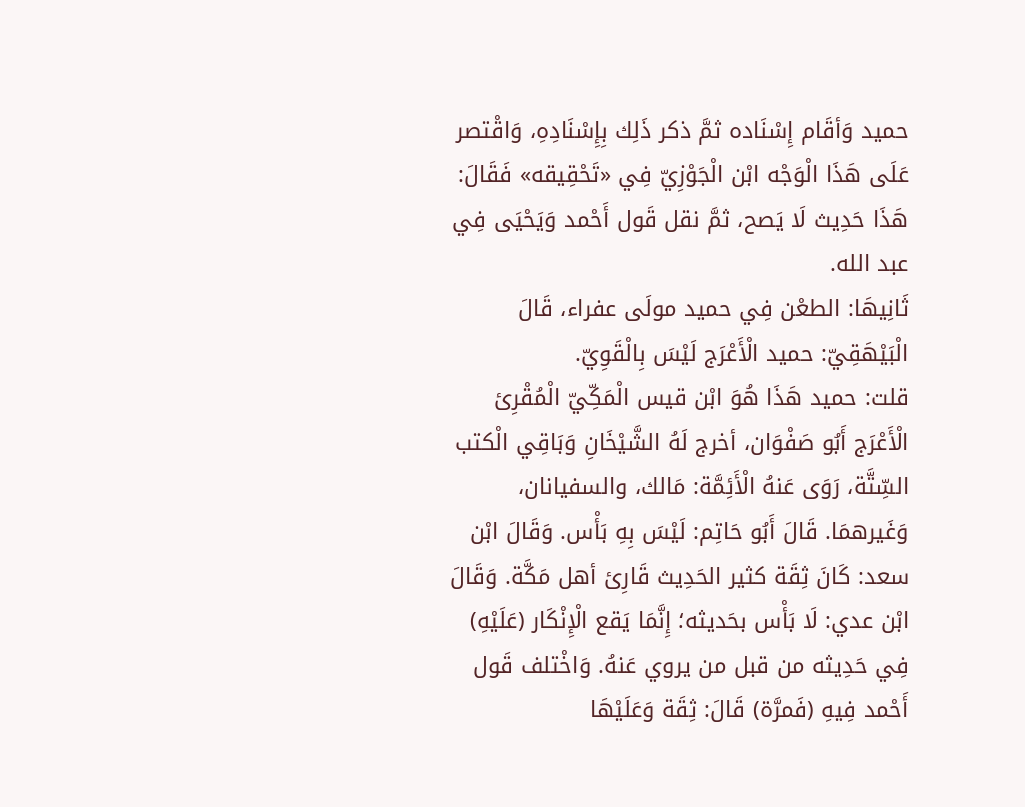حميد وَأقَام إِسْنَاده ثمَّ ذكر ذَلِك بِإِسْنَادِهِ، وَاقْتصر عَلَى هَذَا الْوَجْه ابْن الْجَوْزِيّ فِي «تَحْقِيقه» فَقَالَ: هَذَا حَدِيث لَا يَصح، ثمَّ نقل قَول أَحْمد وَيَحْيَى فِي عبد الله.
ثَانِيهَا: الطعْن فِي حميد مولَى عفراء، قَالَ الْبَيْهَقِيّ: حميد الْأَعْرَج لَيْسَ بِالْقَوِيّ.
قلت: حميد هَذَا هُوَ ابْن قيس الْمَكِّيّ الْمُقْرِئ الْأَعْرَج أَبُو صَفْوَان، أخرج لَهُ الشَّيْخَانِ وَبَاقِي الْكتب السِّتَّة، رَوَى عَنهُ الْأَئِمَّة: مَالك، والسفيانان، وَغَيرهمَا. قَالَ أَبُو حَاتِم: لَيْسَ بِهِ بَأْس. وَقَالَ ابْن سعد: كَانَ ثِقَة كثير الحَدِيث قَارِئ أهل مَكَّة. وَقَالَ ابْن عدي: لَا بَأْس بحَديثه؛ إِنَّمَا يَقع الْإِنْكَار (عَلَيْهِ) فِي حَدِيثه من قبل من يروي عَنهُ. وَاخْتلف قَول أَحْمد فِيهِ (فَمرَّة) قَالَ: ثِقَة وَعَلَيْهَا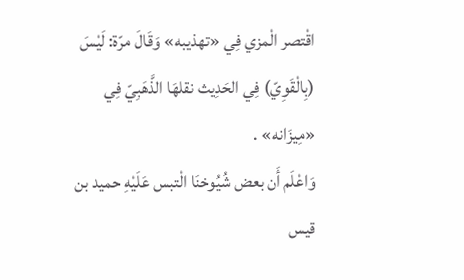اقْتصر الْمزي فِي «تهذيبه» وَقَالَ مرّة: لَيْسَ (بِالْقَوِيّ) فِي الحَدِيث نقلهَا الذَّهَبِيّ فِي «مِيزَانه» .
وَاعْلَم أَن بعض شُيُوخنَا الْتبس عَلَيْهِ حميد بن قيس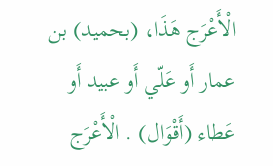الْأَعْرَج هَذَا، (بحميد) بن عمار أَو عَلّي أَو عبيد أَو عَطاء (أَقْوَال) . الْأَعْرَج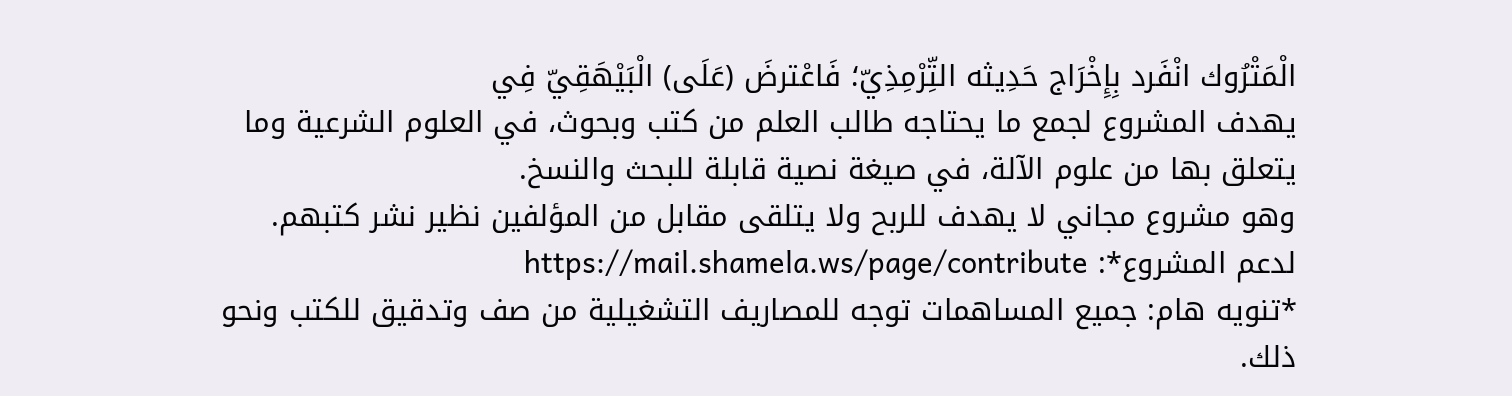الْمَتْرُوك انْفَرد بِإِخْرَاج حَدِيثه التِّرْمِذِيّ؛ فَاعْترضَ (عَلَى) الْبَيْهَقِيّ فِي
يهدف المشروع لجمع ما يحتاجه طالب العلم من كتب وبحوث، في العلوم الشرعية وما يتعلق بها من علوم الآلة، في صيغة نصية قابلة للبحث والنسخ.
وهو مشروع مجاني لا يهدف للربح ولا يتلقى مقابل من المؤلفين نظير نشر كتبهم.
لدعم المشروع*: https://mail.shamela.ws/page/contribute
*تنويه هام: جميع المساهمات توجه للمصاريف التشغيلية من صف وتدقيق للكتب ونحو ذلك.